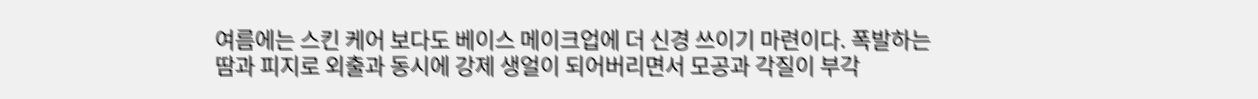여름에는 스킨 케어 보다도 베이스 메이크업에 더 신경 쓰이기 마련이다. 폭발하는 땀과 피지로 외출과 동시에 강제 생얼이 되어버리면서 모공과 각질이 부각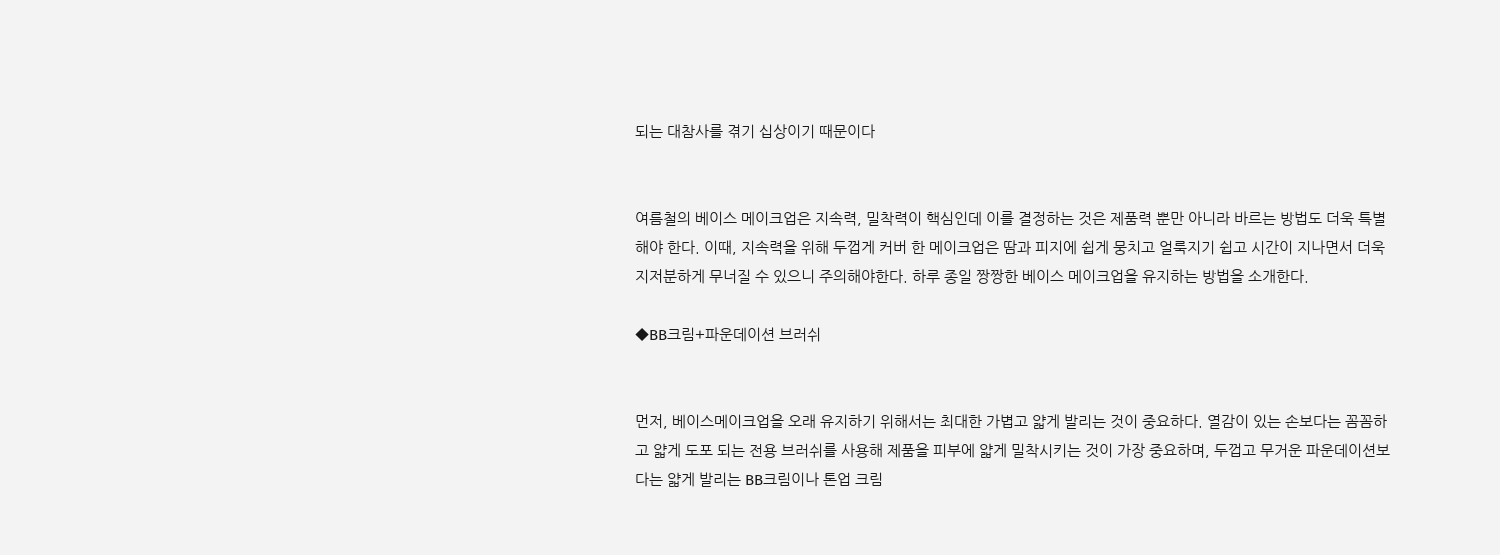되는 대참사를 겪기 십상이기 때문이다


여름철의 베이스 메이크업은 지속력, 밀착력이 핵심인데 이를 결정하는 것은 제품력 뿐만 아니라 바르는 방법도 더욱 특별해야 한다. 이때, 지속력을 위해 두껍게 커버 한 메이크업은 땀과 피지에 쉽게 뭉치고 얼룩지기 쉽고 시간이 지나면서 더욱 지저분하게 무너질 수 있으니 주의해야한다. 하루 종일 짱짱한 베이스 메이크업을 유지하는 방법을 소개한다.

◆BB크림+파운데이션 브러쉬


먼저, 베이스메이크업을 오래 유지하기 위해서는 최대한 가볍고 얇게 발리는 것이 중요하다. 열감이 있는 손보다는 꼼꼼하고 얇게 도포 되는 전용 브러쉬를 사용해 제품을 피부에 얇게 밀착시키는 것이 가장 중요하며, 두껍고 무거운 파운데이션보다는 얇게 발리는 BB크림이나 톤업 크림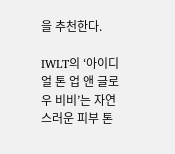을 추천한다.

IWLT의 ‘아이디얼 톤 업 앤 글로우 비비’는 자연스러운 피부 톤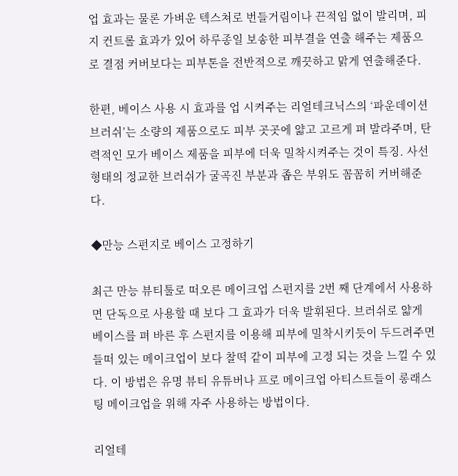업 효과는 물론 가벼운 텍스쳐로 번들거림이나 끈적임 없이 발리며, 피지 컨트롤 효과가 있어 하루종일 보송한 피부결을 연출 해주는 제품으로 결점 커버보다는 피부톤을 전반적으로 깨끗하고 맑게 연출해준다.

한편, 베이스 사용 시 효과를 업 시켜주는 리얼테크닉스의 ‘파운데이션 브러쉬’는 소량의 제품으로도 피부 곳곳에 얇고 고르게 펴 발라주며, 탄력적인 모가 베이스 제품을 피부에 더욱 밀착시켜주는 것이 특징. 사선 형태의 정교한 브러쉬가 굴곡진 부분과 좁은 부위도 꼼꼼히 커버해준다.

◆만능 스펀지로 베이스 고정하기

최근 만능 뷰티툴로 떠오른 메이크업 스펀지를 2번 째 단계에서 사용하면 단독으로 사용할 때 보다 그 효과가 더욱 발휘된다. 브러쉬로 얇게 베이스를 펴 바른 후 스펀지를 이용해 피부에 밀착시키듯이 두드려주면 들떠 있는 메이크업이 보다 찰떡 같이 피부에 고정 되는 것을 느낄 수 있다. 이 방법은 유명 뷰티 유튜버나 프로 메이크업 아티스트들이 롱래스팅 메이크업을 위해 자주 사용하는 방법이다.

리얼테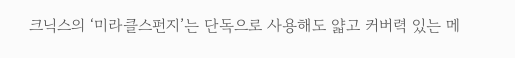크닉스의 ‘미라클스펀지’는 단독으로 사용해도 얇고 커버력 있는 메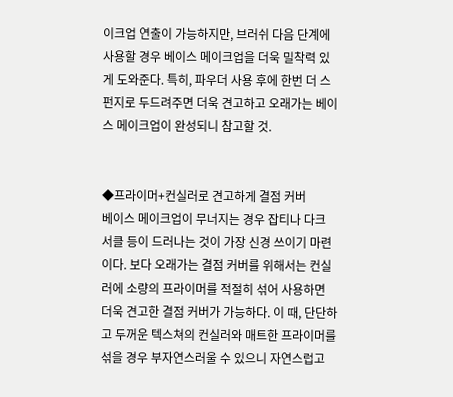이크업 연출이 가능하지만, 브러쉬 다음 단계에 사용할 경우 베이스 메이크업을 더욱 밀착력 있게 도와준다. 특히, 파우더 사용 후에 한번 더 스펀지로 두드려주면 더욱 견고하고 오래가는 베이스 메이크업이 완성되니 참고할 것.


◆프라이머+컨실러로 견고하게 결점 커버
베이스 메이크업이 무너지는 경우 잡티나 다크 서클 등이 드러나는 것이 가장 신경 쓰이기 마련이다. 보다 오래가는 결점 커버를 위해서는 컨실러에 소량의 프라이머를 적절히 섞어 사용하면 더욱 견고한 결점 커버가 가능하다. 이 때, 단단하고 두꺼운 텍스쳐의 컨실러와 매트한 프라이머를 섞을 경우 부자연스러울 수 있으니 자연스럽고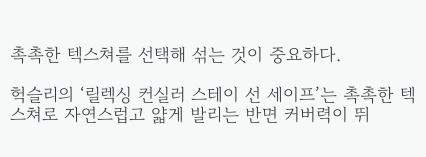촉촉한 텍스쳐를 선택해 섞는 것이 중요하다.

헉슬리의 ‘릴렉싱 컨실러 스테이 선 세이프’는 촉촉한 텍스쳐로 자연스럽고 얇게 발리는 반면 커버력이 뛰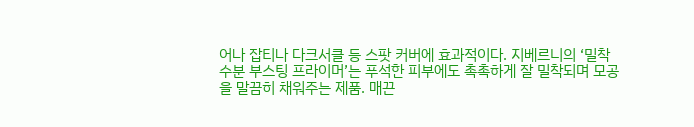어나 잡티나 다크서클 등 스팟 커버에 효과적이다. 지베르니의 ‘밀착 수분 부스팅 프라이머’는 푸석한 피부에도 촉촉하게 잘 밀착되며 모공을 말끔히 채워주는 제품. 매끈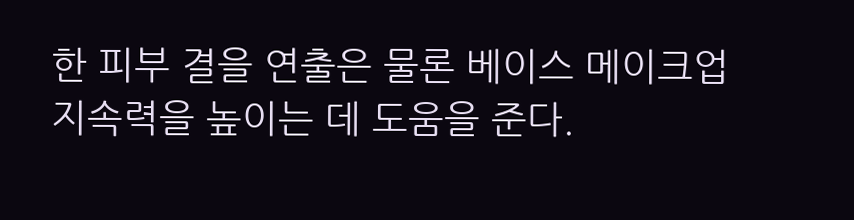한 피부 결을 연출은 물론 베이스 메이크업 지속력을 높이는 데 도움을 준다.